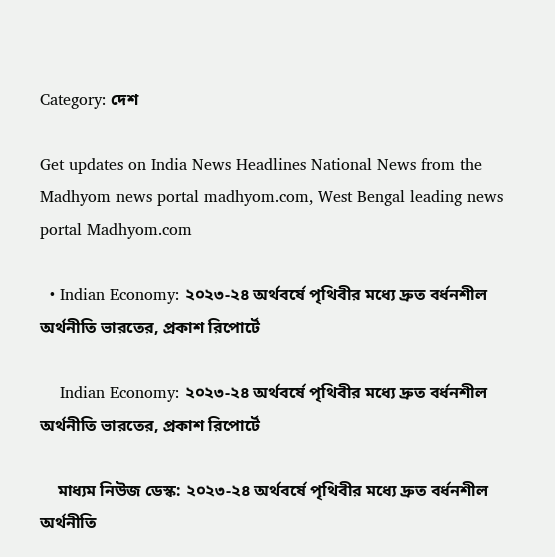Category: দেশ

Get updates on India News Headlines National News from the Madhyom news portal madhyom.com, West Bengal leading news portal Madhyom.com

  • Indian Economy: ২০২৩-২৪ অর্থবর্ষে পৃথিবীর মধ্যে দ্রুত বর্ধনশীল অর্থনীতি ভারতের, প্রকাশ রিপোর্টে

    Indian Economy: ২০২৩-২৪ অর্থবর্ষে পৃথিবীর মধ্যে দ্রুত বর্ধনশীল অর্থনীতি ভারতের, প্রকাশ রিপোর্টে

    মাধ্যম নিউজ ডেস্ক: ২০২৩-২৪ অর্থবর্ষে পৃথিবীর মধ্যে দ্রুত বর্ধনশীল অর্থনীতি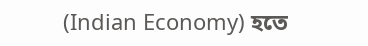(Indian Economy) হতে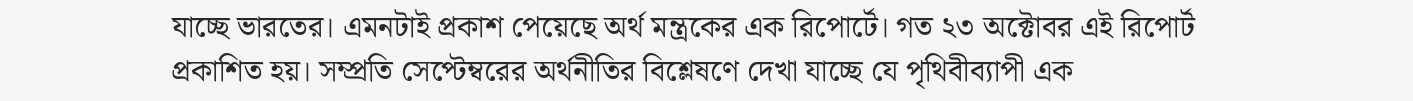যাচ্ছে ভারতের। এমনটাই প্রকাশ পেয়েছে অর্থ মন্ত্রকের এক রিপোর্টে। গত ২৩ অক্টোবর এই রিপোর্ট প্রকাশিত হয়। সম্প্রতি সেপ্টেম্বরের অর্থনীতির বিশ্লেষণে দেখা যাচ্ছে যে পৃথিবীব্যাপী এক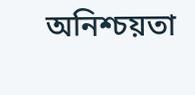অনিশ্চয়তা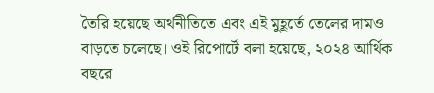তৈরি হয়েছে অর্থনীতিতে এবং এই মুহূর্তে তেলের দামও বাড়তে চলেছে। ওই রিপোর্টে বলা হয়েছে, ২০২৪ আর্থিক বছরে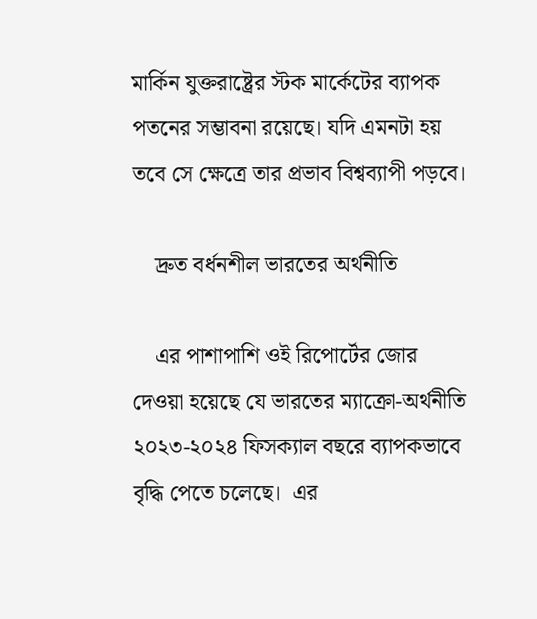মার্কিন যুক্তরাষ্ট্রের স্টক মার্কেটের ব্যাপক পতনের সম্ভাবনা রয়েছে। যদি এমনটা হয় তবে সে ক্ষেত্রে তার প্রভাব বিশ্বব্যাপী পড়বে।

    দ্রুত বর্ধনশীল ভারতের অর্থনীতি

    এর পাশাপাশি ওই রিপোর্টের জোর দেওয়া হয়েছে যে ভারতের ম্যাক্রো-অর্থনীতি ২০২৩-২০২৪ ফিসক্যাল বছরে ব্যাপকভাবে বৃদ্ধি পেতে চলেছে।  এর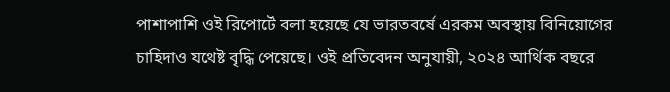পাশাপাশি ওই রিপোর্টে বলা হয়েছে যে ভারতবর্ষে এরকম অবস্থায় বিনিয়োগের চাহিদাও যথেষ্ট বৃদ্ধি পেয়েছে। ওই প্রতিবেদন অনুযায়ী, ২০২৪ আর্থিক বছরে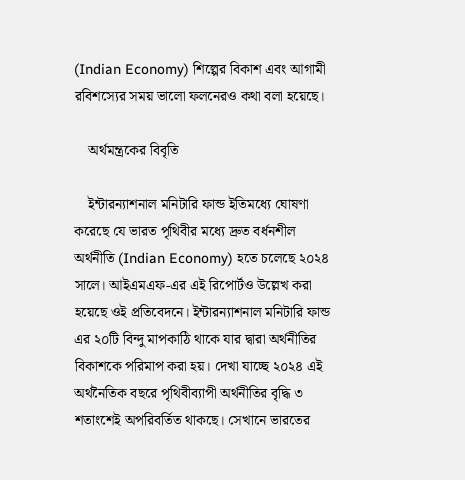(Indian Economy) শিল্পের বিকাশ এবং আগামী রবিশস্যের সময় ভালো ফলনেরও কথা বলা হয়েছে।

    অর্থমন্ত্রকের বিবৃতি

    ইন্টারন্যাশনাল মনিটারি ফান্ড ইতিমধ্যে ঘোষণা করেছে যে ভারত পৃথিবীর মধ্যে দ্রুত বর্ধনশীল অর্থনীতি (Indian Economy) হতে চলেছে ২০২৪ সালে। আইএমএফ-এর এই রিপোর্টও উল্লেখ করা হয়েছে ওই প্রতিবেদনে। ইন্টারন্যাশনাল মনিটারি ফান্ড এর ২০টি বিন্দু মাপকাঠি থাকে যার দ্বারা অর্থনীতির বিকাশকে পরিমাপ করা হয়। দেখা যাচ্ছে ২০২৪ এই অর্থনৈতিক বছরে পৃথিবীব্যাপী অর্থনীতির বৃদ্ধি ৩ শতাংশেই অপরিবর্তিত থাকছে। সেখানে ভারতের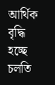আর্থিক বৃদ্ধি হচ্ছে চলতি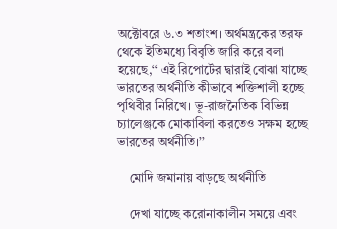অক্টোবরে ৬.৩ শতাংশ। অর্থমন্ত্রকের তরফ থেকে ইতিমধ্যে বিবৃতি জারি করে বলা হয়েছে,‘‘ এই রিপোর্টের দ্বারাই বোঝা যাচ্ছে ভারতের অর্থনীতি কীভাবে শক্তিশালী হচ্ছে পৃথিবীর নিরিখে। ভূ-রাজনৈতিক বিভিন্ন চ্যালেঞ্জকে মোকাবিলা করতেও সক্ষম হচ্ছে ভারতের অর্থনীতি।’’

    মোদি জমানায় বাড়ছে অর্থনীতি

    দেখা যাচ্ছে করোনাকালীন সময়ে এবং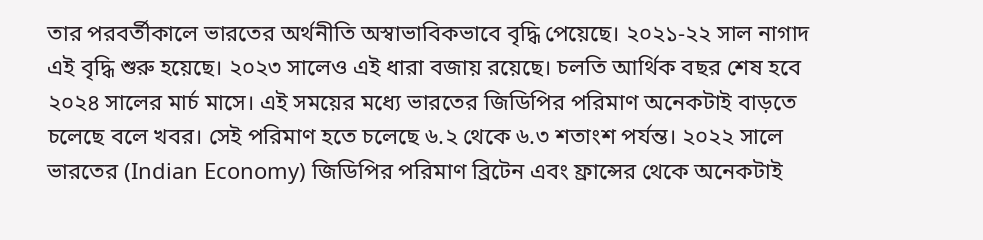তার পরবর্তীকালে ভারতের অর্থনীতি অস্বাভাবিকভাবে বৃদ্ধি পেয়েছে। ২০২১-২২ সাল নাগাদ এই বৃদ্ধি শুরু হয়েছে। ২০২৩ সালেও এই ধারা বজায় রয়েছে। চলতি আর্থিক বছর শেষ হবে ২০২৪ সালের মার্চ মাসে। এই সময়ের মধ্যে ভারতের জিডিপির পরিমাণ অনেকটাই বাড়তে চলেছে বলে খবর। সেই পরিমাণ হতে চলেছে ৬.২ থেকে ৬.৩ শতাংশ পর্যন্ত। ২০২২ সালে ভারতের (Indian Economy) জিডিপির পরিমাণ ব্রিটেন এবং ফ্রান্সের থেকে অনেকটাই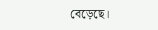বেড়েছে।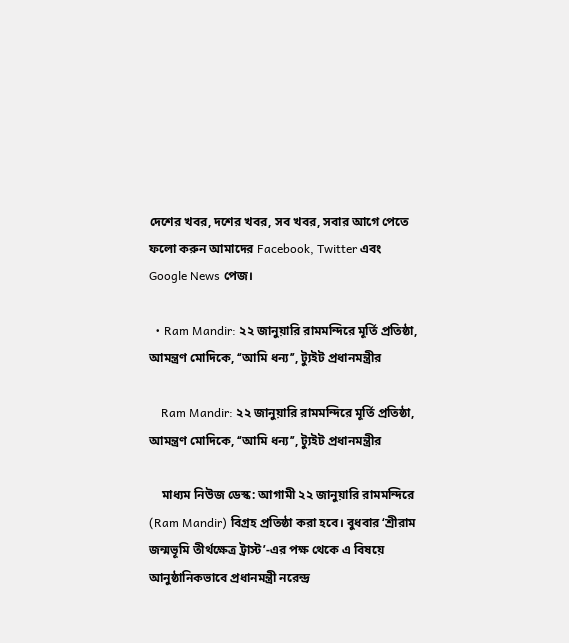দেশের খবর, দশের খবর, সব খবর, সবার আগে পেতে ফলো করুন আমাদের Facebook, Twitter এবং Google News পেজ।

  • Ram Mandir: ২২ জানুয়ারি রামমন্দিরে মূর্তি প্রতিষ্ঠা, আমন্ত্রণ মোদিকে, ‘‘আমি ধন্য’’, ট্যুইট প্রধানমন্ত্রীর

    Ram Mandir: ২২ জানুয়ারি রামমন্দিরে মূর্তি প্রতিষ্ঠা, আমন্ত্রণ মোদিকে, ‘‘আমি ধন্য’’, ট্যুইট প্রধানমন্ত্রীর

    মাধ্যম নিউজ ডেস্ক: আগামী ২২ জানুয়ারি রামমন্দিরে (Ram Mandir) বিগ্রহ প্রতিষ্ঠা করা হবে। বুধবার ‘শ্রীরাম জন্মভূমি তীর্থক্ষেত্র ট্রাস্ট’-এর পক্ষ থেকে এ বিষয়ে আনুষ্ঠানিকভাবে প্রধানমন্ত্রী নরেন্দ্র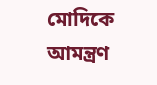মোদিকে আমন্ত্রণ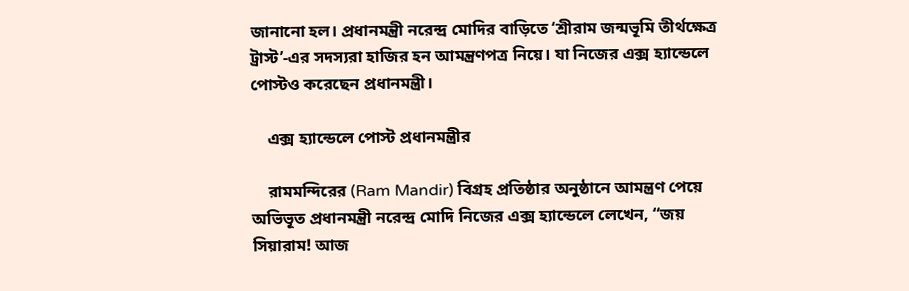জানানো হল। প্রধানমন্ত্রী নরেন্দ্র মোদির বাড়িতে ‘শ্রীরাম জন্মভূমি তীর্থক্ষেত্র ট্রাস্ট’-এর সদস্যরা হাজির হন আমন্ত্রণপত্র নিয়ে। যা নিজের এক্স হ্যান্ডেলে পোস্টও করেছেন প্রধানমন্ত্রী।

    এক্স হ্যান্ডেলে পোস্ট প্রধানমন্ত্রীর

    রামমন্দিরের (Ram Mandir) বিগ্রহ প্রতিষ্ঠার অনুষ্ঠানে আমন্ত্রণ পেয়ে অভিভূত প্রধানমন্ত্রী নরেন্দ্র মোদি নিজের এক্স হ্যান্ডেলে লেখেন, “জয় সিয়ারাম! আজ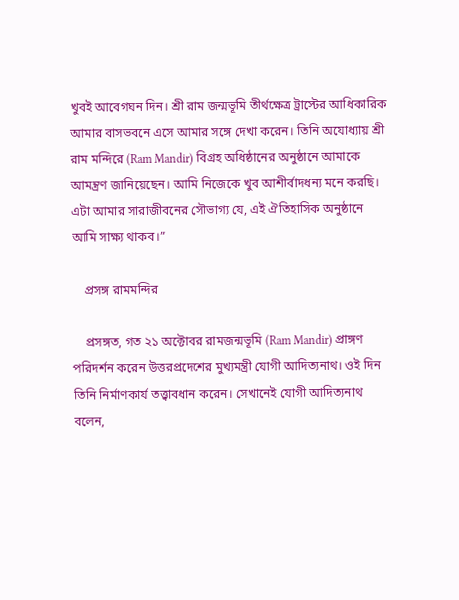খুবই আবেগঘন দিন। শ্রী রাম জন্মভূমি তীর্থক্ষেত্র ট্রাস্টের আধিকারিক আমার বাসভবনে এসে আমার সঙ্গে দেখা করেন। তিনি অযোধ্যায় শ্রী রাম মন্দিরে (Ram Mandir) বিগ্রহ অধিষ্ঠানের অনুষ্ঠানে আমাকে আমন্ত্রণ জানিয়েছেন। আমি নিজেকে খুব আশীর্বাদধন্য মনে করছি। এটা আমার সারাজীবনের সৌভাগ্য যে, এই ঐতিহাসিক অনুষ্ঠানে আমি সাক্ষ্য থাকব।”

    প্রসঙ্গ রামমন্দির

    প্রসঙ্গত, গত ২১ অক্টোবর রামজন্মভূমি (Ram Mandir) প্রাঙ্গণ পরিদর্শন করেন উত্তরপ্রদেশের মুখ্যমন্ত্রী যোগী আদিত্যনাথ। ওই দিন তিনি নির্মাণকার্য তত্ত্বাবধান করেন। সেখানেই যোগী আদিত্যনাথ বলেন,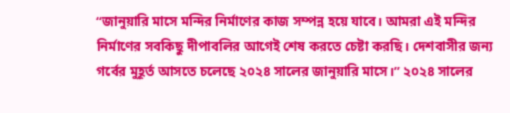‘‘জানুয়ারি মাসে মন্দির নির্মাণের কাজ সম্পন্ন হয়ে যাবে। আমরা এই মন্দির নির্মাণের সবকিছু দীপাবলির আগেই শেষ করতে চেষ্টা করছি। দেশবাসীর জন্য গর্বের মুহূর্ত আসতে চলেছে ২০২৪ সালের জানুয়ারি মাসে।’’ ২০২৪ সালের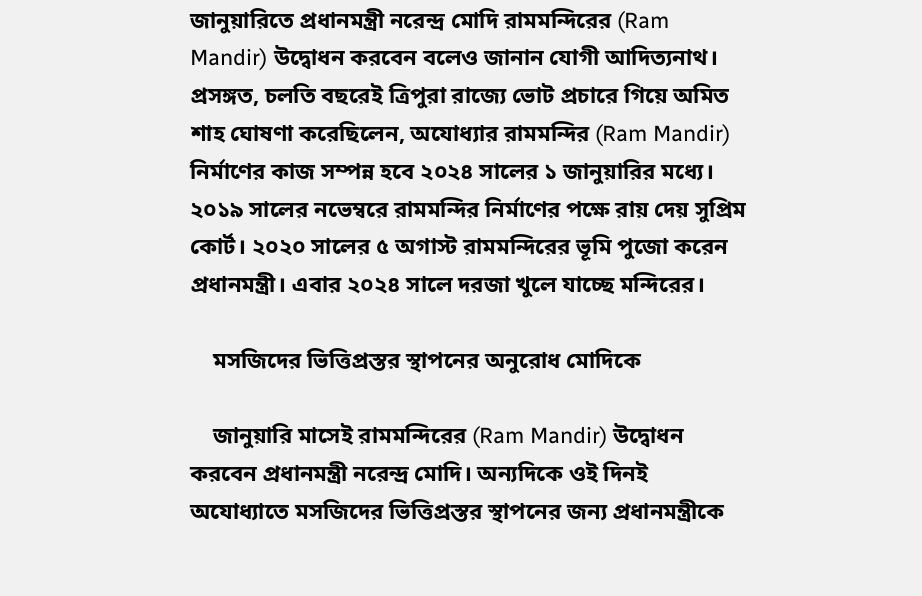জানুয়ারিতে প্রধানমন্ত্রী নরেন্দ্র মোদি রামমন্দিরের (Ram Mandir) উদ্বোধন করবেন বলেও জানান যোগী আদিত্যনাথ। প্রসঙ্গত, চলতি বছরেই ত্রিপুরা রাজ্যে ভোট প্রচারে গিয়ে অমিত শাহ ঘোষণা করেছিলেন, অযোধ্যার রামমন্দির (Ram Mandir) নির্মাণের কাজ সম্পন্ন হবে ২০২৪ সালের ১ জানুয়ারির মধ্যে। ২০১৯ সালের নভেম্বরে রামমন্দির নির্মাণের পক্ষে রায় দেয় সুপ্রিম কোর্ট। ২০২০ সালের ৫ অগাস্ট রামমন্দিরের ভূমি পুজো করেন প্রধানমন্ত্রী। এবার ২০২৪ সালে দরজা খুলে যাচ্ছে মন্দিরের।

    মসজিদের ভিত্তিপ্রস্তর স্থাপনের অনুরোধ মোদিকে

    জানুয়ারি মাসেই রামমন্দিরের (Ram Mandir) উদ্বোধন করবেন প্রধানমন্ত্রী নরেন্দ্র মোদি। অন্যদিকে ওই দিনই অযোধ্যাতে মসজিদের ভিত্তিপ্রস্তর স্থাপনের জন্য প্রধানমন্ত্রীকে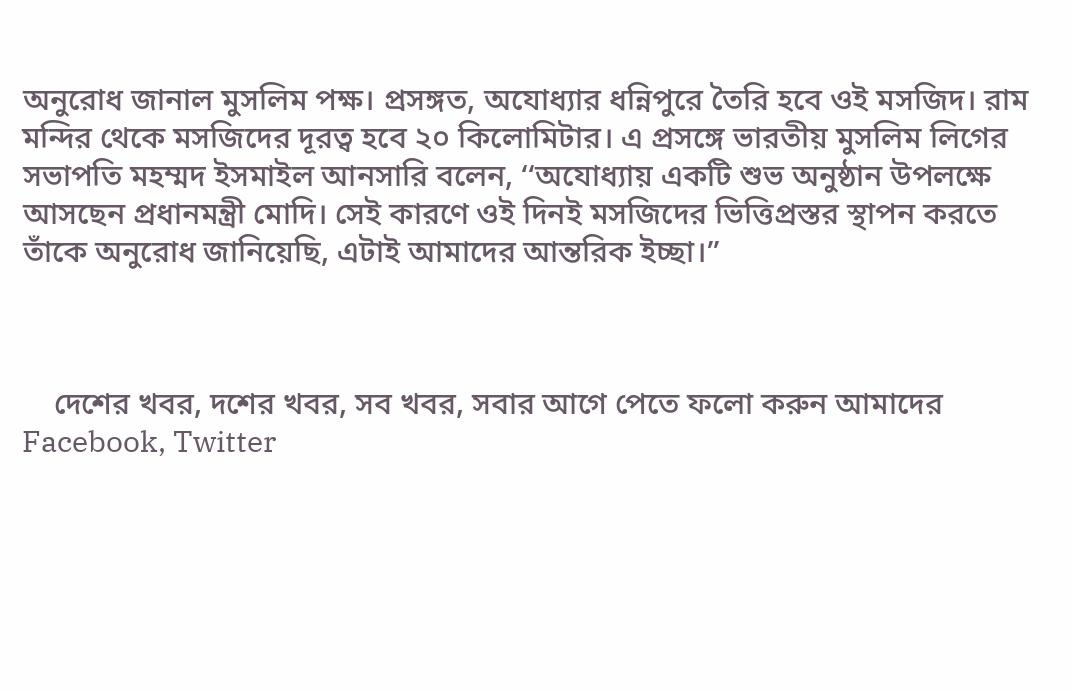অনুরোধ জানাল মুসলিম পক্ষ। প্রসঙ্গত, অযোধ্যার ধন্নিপুরে তৈরি হবে ওই মসজিদ। রাম মন্দির থেকে মসজিদের দূরত্ব হবে ২০ কিলোমিটার। এ প্রসঙ্গে ভারতীয় মুসলিম লিগের সভাপতি মহম্মদ ইসমাইল আনসারি বলেন, ‘‘অযোধ্যায় একটি শুভ অনুষ্ঠান উপলক্ষে আসছেন প্রধানমন্ত্রী মোদি। সেই কারণে ওই দিনই মসজিদের ভিত্তিপ্রস্তর স্থাপন করতে তাঁকে অনুরোধ জানিয়েছি, এটাই আমাদের আন্তরিক ইচ্ছা।’’



    দেশের খবর, দশের খবর, সব খবর, সবার আগে পেতে ফলো করুন আমাদের Facebook, Twitter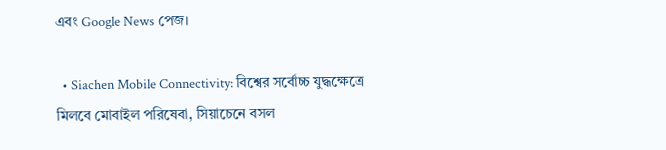এবং Google News পেজ।

  • Siachen Mobile Connectivity: বিশ্বের সর্বোচ্চ যুদ্ধক্ষেত্রে মিলবে মোবাইল পরিষেবা, সিয়াচেনে বসল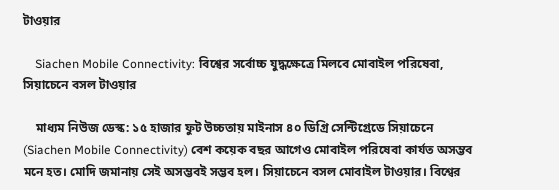টাওয়ার

    Siachen Mobile Connectivity: বিশ্বের সর্বোচ্চ যুদ্ধক্ষেত্রে মিলবে মোবাইল পরিষেবা, সিয়াচেনে বসল টাওয়ার

    মাধ্যম নিউজ ডেস্ক: ১৫ হাজার ফুট উচ্চতায় মাইনাস ৪০ ডিগ্রি সেন্টিগ্রেডে সিয়াচেনে (Siachen Mobile Connectivity) বেশ কয়েক বছর আগেও মোবাইল পরিষেবা কার্যত অসম্ভব মনে হত। মোদি জমানায় সেই অসম্ভবই সম্ভব হল। সিয়াচেনে বসল মোবাইল টাওয়ার। বিশ্বের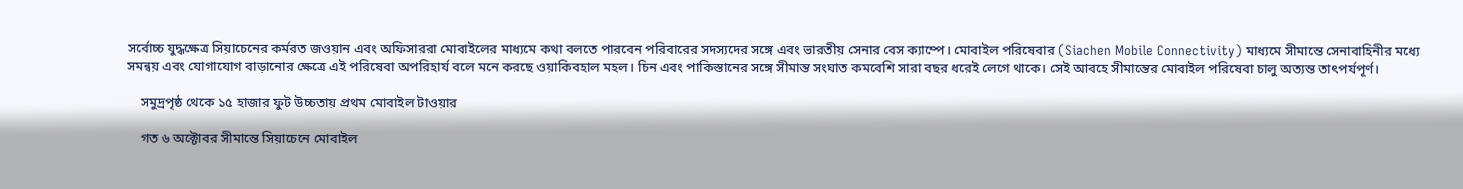সর্বোচ্চ যুদ্ধক্ষেত্র সিয়াচেনের কর্মরত জওয়ান এবং অফিসাররা মোবাইলের মাধ্যমে কথা বলতে পারবেন পরিবারের সদস্যদের সঙ্গে এবং ভারতীয় সেনার বেস ক্যাম্পে। মোবাইল পরিষেবার (Siachen Mobile Connectivity) মাধ্যমে সীমান্তে সেনাবাহিনীর মধ্যে সমন্বয় এবং যোগাযোগ বাড়ানোর ক্ষেত্রে এই পরিষেবা অপরিহার্য বলে মনে করছে ওয়াকিবহাল মহল। চিন এবং পাকিস্তানের সঙ্গে সীমান্ত সংঘাত কমবেশি সারা বছর ধরেই লেগে থাকে। সেই আবহে সীমান্তের মোবাইল পরিষেবা চালু অত্যন্ত তাৎপর্যপূর্ণ।

    সমুদ্রপৃষ্ঠ থেকে ১৫ হাজার ফুট উচ্চতায় প্রথম মোবাইল টাওয়ার

    গত ৬ অক্টোবর সীমান্তে সিয়াচেনে মোবাইল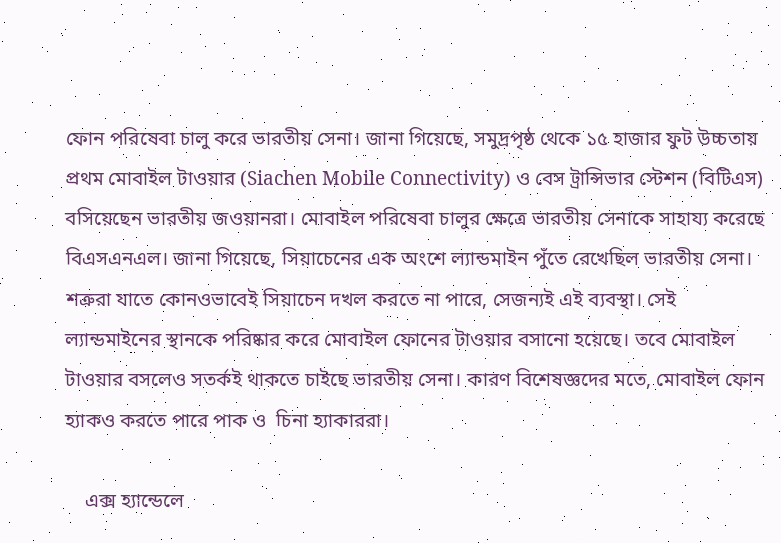ফোন পরিষেবা চালু করে ভারতীয় সেনা। জানা গিয়েছে, সমুদ্রপৃষ্ঠ থেকে ১৫ হাজার ফুট উচ্চতায় প্রথম মোবাইল টাওয়ার (Siachen Mobile Connectivity) ও বেস ট্রান্সিভার স্টেশন (বিটিএস) বসিয়েছেন ভারতীয় জওয়ানরা। মোবাইল পরিষেবা চালুর ক্ষেত্রে ভারতীয় সেনাকে সাহায্য করেছে বিএসএনএল। জানা গিয়েছে, সিয়াচেনের এক অংশে ল্যান্ডমাইন পুঁতে রেখেছিল ভারতীয় সেনা। শত্রুরা যাতে কোনওভাবেই সিয়াচেন দখল করতে না পারে, সেজন্যই এই ব্যবস্থা। সেই ল্যান্ডমাইনের স্থানকে পরিষ্কার করে মোবাইল ফোনের টাওয়ার বসানো হয়েছে। তবে মোবাইল টাওয়ার বসলেও সতর্কই থাকতে চাইছে ভারতীয় সেনা। কারণ বিশেষজ্ঞদের মতে, মোবাইল ফোন হ্যাকও করতে পারে পাক ও  চিনা হ্যাকাররা।

    এক্স হ্যান্ডেলে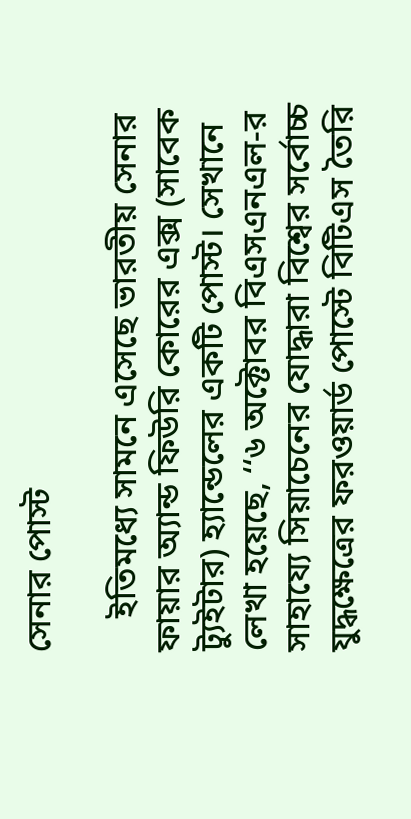সেনার পোস্ট

    ইতিমধ্যে সামনে এসেছে ভারতীয় সেনার ফায়ার অ্যান্ড ফিউরি কোরের এক্স (সাবেক ট্যুইটার) হ্যান্ডেলের একটি পোস্ট। সেখানে লেখা হয়েছে, ‘‘৬ অক্টোবর বিএসএনএল-র সাহায্যে সিয়াচেনের যোদ্ধারা বিশ্বের সর্বোচ্চ যুদ্ধক্ষেত্রের ফরওয়ার্ড পোস্টে বিটিএস তৈরি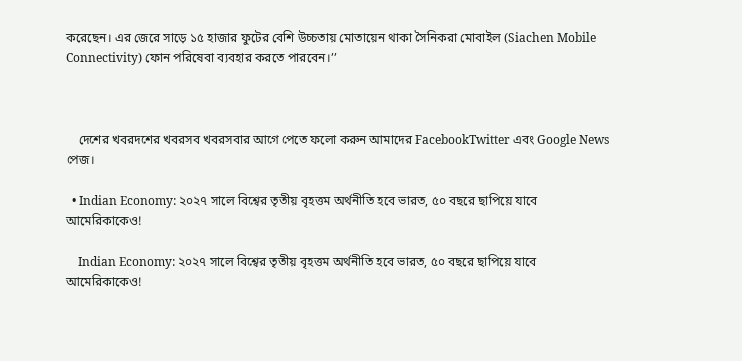করেছেন। এর জেরে সাড়ে ১৫ হাজার ফুটের বেশি উচ্চতায় মোতায়েন থাকা সৈনিকরা মোবাইল (Siachen Mobile Connectivity) ফোন পরিষেবা ব্যবহার করতে পারবেন।’’



    দেশের খবরদশের খবরসব খবরসবার আগে পেতে ফলো করুন আমাদের FacebookTwitter এবং Google News পেজ।

  • Indian Economy: ২০২৭ সালে বিশ্বের তৃতীয় বৃহত্তম অর্থনীতি হবে ভারত, ৫০ বছরে ছাপিয়ে যাবে আমেরিকাকেও!

    Indian Economy: ২০২৭ সালে বিশ্বের তৃতীয় বৃহত্তম অর্থনীতি হবে ভারত, ৫০ বছরে ছাপিয়ে যাবে আমেরিকাকেও!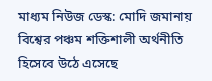মাধ্যম নিউজ ডেস্ক: মোদি জমানায় বিশ্বের পঞ্চম শক্তিশালী অর্থনীতি হিসেবে উঠে এসেছে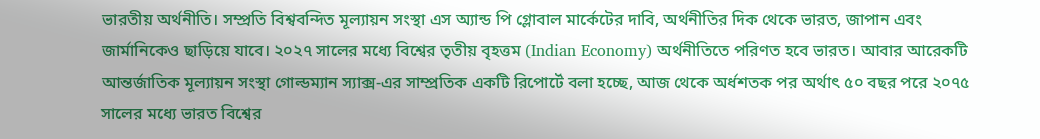ভারতীয় অর্থনীতি। সম্প্রতি বিশ্ববন্দিত মূল্যায়ন সংস্থা এস অ্যান্ড পি গ্লোবাল মার্কেটের দাবি, অর্থনীতির দিক থেকে ভারত, জাপান এবং জার্মানিকেও ছাড়িয়ে যাবে। ২০২৭ সালের মধ্যে বিশ্বের তৃতীয় বৃহত্তম (Indian Economy) অর্থনীতিতে পরিণত হবে ভারত। আবার আরেকটি আন্তর্জাতিক মূল্যায়ন সংস্থা গোল্ডম্যান স্যাক্স-এর সাম্প্রতিক একটি রিপোর্টে বলা হচ্ছে, আজ থেকে অর্ধশতক পর অর্থাৎ ৫০ বছর পরে ২০৭৫ সালের মধ্যে ভারত বিশ্বের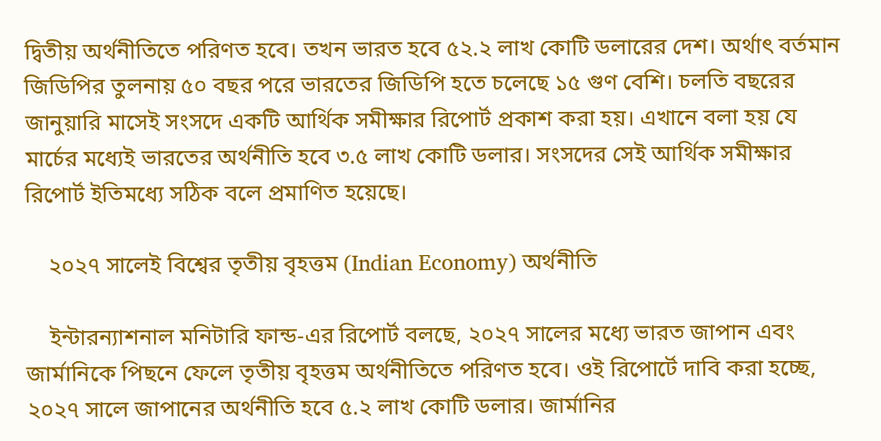দ্বিতীয় অর্থনীতিতে পরিণত হবে। তখন ভারত হবে ৫২.২ লাখ কোটি ডলারের দেশ। অর্থাৎ বর্তমান জিডিপির তুলনায় ৫০ বছর পরে ভারতের জিডিপি হতে চলেছে ১৫ গুণ বেশি। চলতি বছরের জানুয়ারি মাসেই সংসদে একটি আর্থিক সমীক্ষার রিপোর্ট প্রকাশ করা হয়। এখানে বলা হয় যে মার্চের মধ্যেই ভারতের অর্থনীতি হবে ৩.৫ লাখ কোটি ডলার। সংসদের সেই আর্থিক সমীক্ষার রিপোর্ট ইতিমধ্যে সঠিক বলে প্রমাণিত হয়েছে।

    ২০২৭ সালেই বিশ্বের তৃতীয় বৃহত্তম (Indian Economy) অর্থনীতি

    ইন্টারন্যাশনাল মনিটারি ফান্ড-এর রিপোর্ট বলছে, ২০২৭ সালের মধ্যে ভারত জাপান এবং জার্মানিকে পিছনে ফেলে তৃতীয় বৃহত্তম অর্থনীতিতে পরিণত হবে। ওই রিপোর্টে দাবি করা হচ্ছে, ২০২৭ সালে জাপানের অর্থনীতি হবে ৫.২ লাখ কোটি ডলার। জার্মানির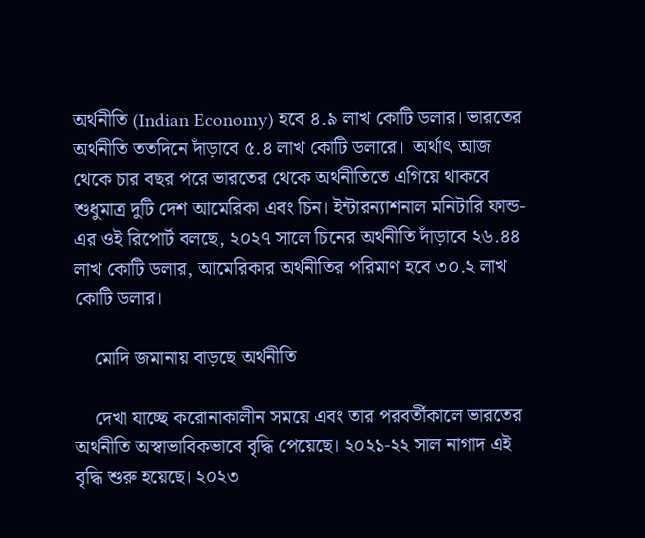অর্থনীতি (Indian Economy) হবে ৪.৯ লাখ কোটি ডলার। ভারতের অর্থনীতি ততদিনে দাঁড়াবে ৫.৪ লাখ কোটি ডলারে।  অর্থাৎ আজ থেকে চার বছর পরে ভারতের থেকে অর্থনীতিতে এগিয়ে থাকবে শুধুমাত্র দুটি দেশ আমেরিকা এবং চিন। ইন্টারন্যাশনাল মনিটারি ফান্ড-এর ওই রিপোর্ট বলছে, ২০২৭ সালে চিনের অর্থনীতি দাঁড়াবে ২৬.৪৪ লাখ কোটি ডলার, আমেরিকার অর্থনীতির পরিমাণ হবে ৩০.২ লাখ কোটি ডলার।

    মোদি জমানায় বাড়ছে অর্থনীতি

    দেখা যাচ্ছে করোনাকালীন সময়ে এবং তার পরবর্তীকালে ভারতের অর্থনীতি অস্বাভাবিকভাবে বৃদ্ধি পেয়েছে। ২০২১-২২ সাল নাগাদ এই বৃদ্ধি শুরু হয়েছে। ২০২৩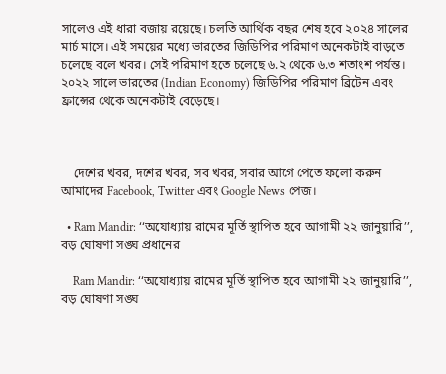সালেও এই ধারা বজায় রয়েছে। চলতি আর্থিক বছর শেষ হবে ২০২৪ সালের মার্চ মাসে। এই সময়ের মধ্যে ভারতের জিডিপির পরিমাণ অনেকটাই বাড়তে চলেছে বলে খবর। সেই পরিমাণ হতে চলেছে ৬.২ থেকে ৬.৩ শতাংশ পর্যন্ত। ২০২২ সালে ভারতের (Indian Economy) জিডিপির পরিমাণ ব্রিটেন এবং ফ্রান্সের থেকে অনেকটাই বেড়েছে।



    দেশের খবর, দশের খবর, সব খবর, সবার আগে পেতে ফলো করুন আমাদের Facebook, Twitter এবং Google News পেজ।

  • Ram Mandir: ‘‘অযোধ্যায় রামের মূর্তি স্থাপিত হবে আগামী ২২ জানুয়ারি’’, বড় ঘোষণা সঙ্ঘ প্রধানের

    Ram Mandir: ‘‘অযোধ্যায় রামের মূর্তি স্থাপিত হবে আগামী ২২ জানুয়ারি’’, বড় ঘোষণা সঙ্ঘ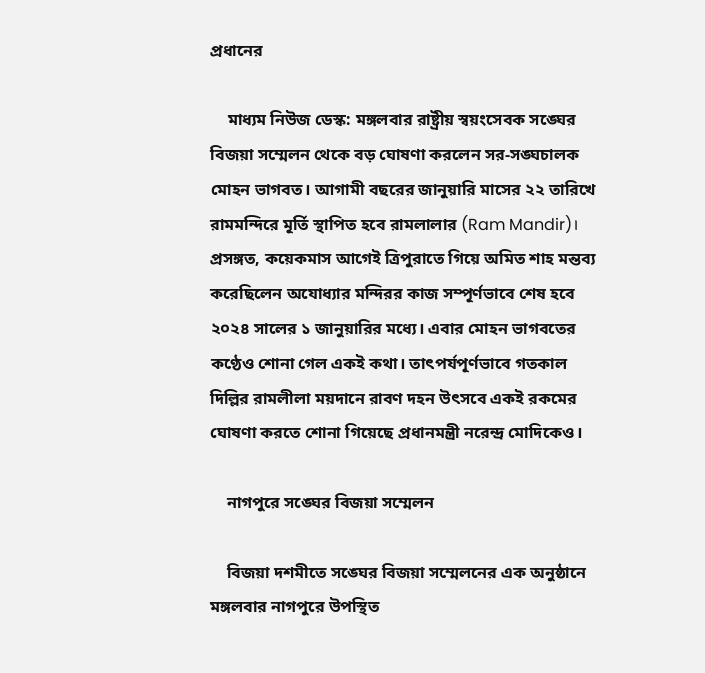প্রধানের

    মাধ্যম নিউজ ডেস্ক: মঙ্গলবার রাষ্ট্রীয় স্বয়ংসেবক সঙ্ঘের বিজয়া সম্মেলন থেকে বড় ঘোষণা করলেন সর-সঙ্ঘচালক মোহন ভাগবত। আগামী বছরের জানুয়ারি মাসের ২২ তারিখে রামমন্দিরে মূর্তি স্থাপিত হবে রামলালার (Ram Mandir)। প্রসঙ্গত, কয়েকমাস আগেই ত্রিপুরাতে গিয়ে অমিত শাহ মন্তব্য করেছিলেন অযোধ্যার মন্দিরর কাজ সম্পূর্ণভাবে শেষ হবে ২০২৪ সালের ১ জানুয়ারির মধ্যে। এবার মোহন ভাগবতের কণ্ঠেও শোনা গেল একই কথা। তাৎপর্যপূর্ণভাবে গতকাল দিল্লির রামলীলা ময়দানে রাবণ দহন উৎসবে একই রকমের ঘোষণা করতে শোনা গিয়েছে প্রধানমন্ত্রী নরেন্দ্র মোদিকেও।

    নাগপুরে সঙ্ঘের বিজয়া সম্মেলন

    বিজয়া দশমীতে সঙ্ঘের বিজয়া সম্মেলনের এক অনুষ্ঠানে মঙ্গলবার নাগপুরে উপস্থিত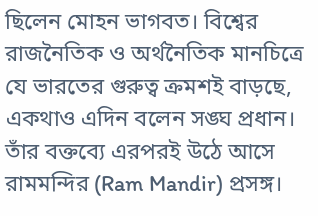ছিলেন মোহন ভাগবত। বিশ্বের রাজনৈতিক ও অর্থনৈতিক মানচিত্রে যে ভারতের গুরুত্ব ক্রমশই বাড়ছে, একথাও এদিন বলেন সঙ্ঘ প্রধান। তাঁর বক্তব্যে এরপরই উঠে আসে রামমন্দির (Ram Mandir) প্রসঙ্গ।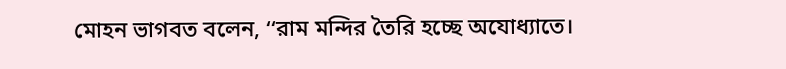মোহন ভাগবত বলেন, ‘‘রাম মন্দির তৈরি হচ্ছে অযোধ্যাতে।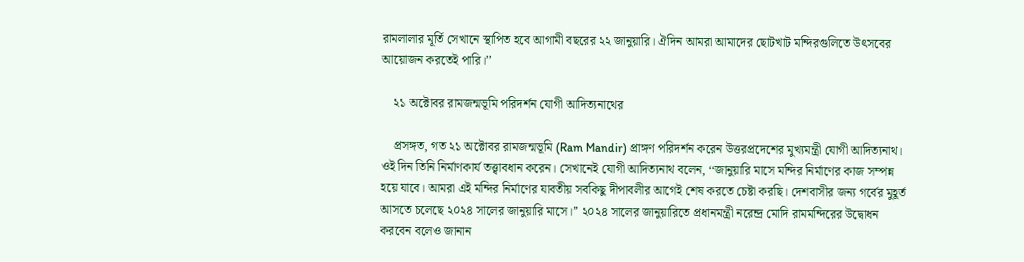রামলালার মূর্তি সেখানে স্থাপিত হবে আগামী বছরের ২২ জানুয়ারি। ঐদিন আমরা আমাদের ছোটখাট মন্দিরগুলিতে উৎসবের আয়োজন করতেই পারি।’’

    ২১ অক্টোবর রামজন্মভূমি পরিদর্শন যোগী আদিত্যনাথের

    প্রসঙ্গত, গত ২১ অক্টোবর রামজন্মভূমি (Ram Mandir) প্রাঙ্গণ পরিদর্শন করেন উত্তরপ্রদেশের মুখ্যমন্ত্রী যোগী আদিত্যনাথ। ওই দিন তিনি নির্মাণকার্য তত্ত্বাবধান করেন। সেখানেই যোগী আদিত্যনাথ বলেন, ‘‘জানুয়ারি মাসে মন্দির নির্মাণের কাজ সম্পন্ন হয়ে যাবে। আমরা এই মন্দির নির্মাণের যাবতীয় সবকিছু দীপাবলীর আগেই শেষ করতে চেষ্টা করছি। দেশবাসীর জন্য গর্বের মুহূর্ত আসতে চলেছে ২০২৪ সালের জানুয়ারি মাসে।’’ ২০২৪ সালের জানুয়ারিতে প্রধানমন্ত্রী নরেন্দ্র মোদি রামমন্দিরের উদ্বোধন করবেন বলেও জানান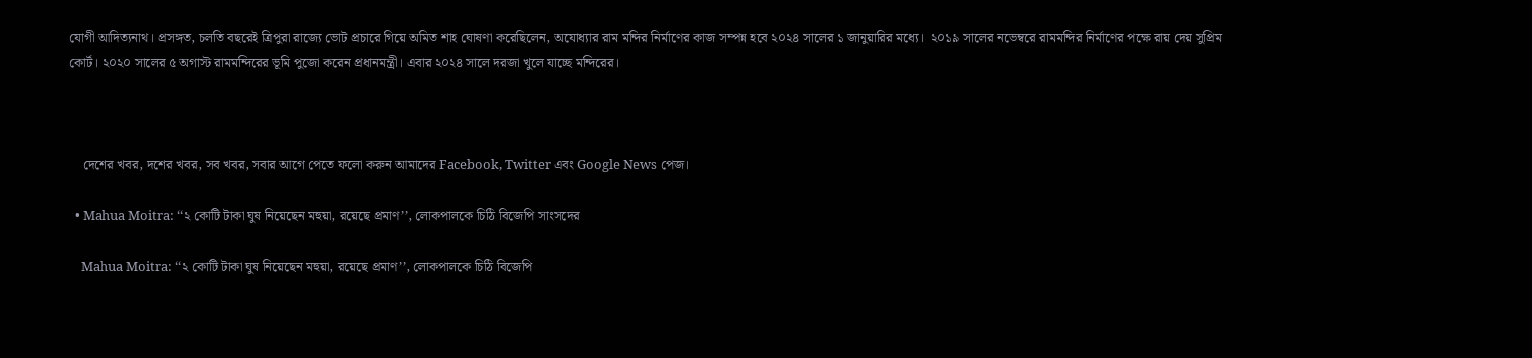যোগী আদিত্যনাথ। প্রসঙ্গত, চলতি বছরেই ত্রিপুরা রাজ্যে ভোট প্রচারে গিয়ে অমিত শাহ ঘোষণা করেছিলেন, অযোধ্যার রাম মন্দির নির্মাণের কাজ সম্পন্ন হবে ২০২৪ সালের ১ জানুয়ারির মধ্যে।  ২০১৯ সালের নভেম্বরে রামমন্দির নির্মাণের পক্ষে রায় দেয় সুপ্রিম কোর্ট। ২০২০ সালের ৫ অগাস্ট রামমন্দিরের ভূমি পুজো করেন প্রধানমন্ত্রী। এবার ২০২৪ সালে দরজা খুলে যাচ্ছে মন্দিরের।



    দেশের খবর, দশের খবর, সব খবর, সবার আগে পেতে ফলো করুন আমাদের Facebook, Twitter এবং Google News পেজ।

  • Mahua Moitra: ‘‘২ কোটি টাকা ঘুষ নিয়েছেন মহুয়া, রয়েছে প্রমাণ’’, লোকপালকে চিঠি বিজেপি সাংসদের

    Mahua Moitra: ‘‘২ কোটি টাকা ঘুষ নিয়েছেন মহুয়া, রয়েছে প্রমাণ’’, লোকপালকে চিঠি বিজেপি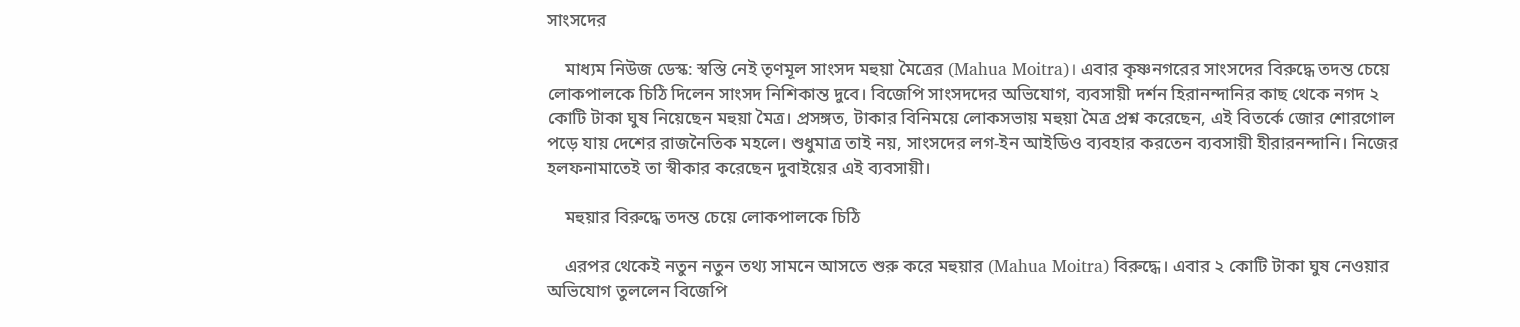সাংসদের

    মাধ্যম নিউজ ডেস্ক: স্বস্তি নেই তৃণমূল সাংসদ মহুয়া মৈত্রের (Mahua Moitra)। এবার কৃষ্ণনগরের সাংসদের বিরুদ্ধে তদন্ত চেয়ে লোকপালকে চিঠি দিলেন সাংসদ নিশিকান্ত দুবে। বিজেপি সাংসদদের অভিযোগ, ব্যবসায়ী দর্শন হিরানন্দানির কাছ থেকে নগদ ২ কোটি টাকা ঘুষ নিয়েছেন মহুয়া মৈত্র। প্রসঙ্গত, টাকার বিনিময়ে লোকসভায় মহুয়া মৈত্র প্রশ্ন করেছেন, এই বিতর্কে জোর শোরগোল পড়ে যায় দেশের রাজনৈতিক মহলে। শুধুমাত্র তাই নয়, সাংসদের লগ-ইন আইডিও ব্যবহার করতেন ব্যবসায়ী হীরারনন্দানি। নিজের হলফনামাতেই তা স্বীকার করেছেন দুবাইয়ের এই ব্যবসায়ী।

    মহুয়ার বিরুদ্ধে তদন্ত চেয়ে লোকপালকে চিঠি

    এরপর থেকেই নতুন নতুন তথ্য সামনে আসতে শুরু করে মহুয়ার (Mahua Moitra) বিরুদ্ধে। এবার ২ কোটি টাকা ঘুষ নেওয়ার অভিযোগ তুললেন বিজেপি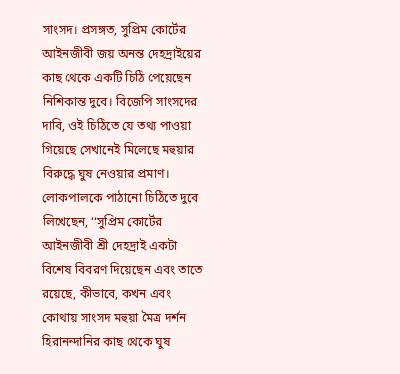সাংসদ। প্রসঙ্গত, সুপ্রিম কোর্টের আইনজীবী জয় অনন্ত দেহদ্রাইয়ের কাছ থেকে একটি চিঠি পেয়েছেন নিশিকান্ত দুবে। বিজেপি সাংসদের দাবি, ওই চিঠিতে যে তথ্য পাওয়া গিয়েছে সেখানেই মিলেছে মহুয়ার বিরুদ্ধে ঘুষ নেওয়ার প্রমাণ। লোকপালকে পাঠানো চিঠিতে দুবে লিখেছেন, ‘‘সুপ্রিম কোর্টের আইনজীবী শ্রী দেহদ্রাই একটা বিশেষ বিবরণ দিয়েছেন এবং তাতে রয়েছে, কীভাবে, কখন এবং কোথায় সাংসদ মহুয়া মৈত্র দর্শন হিরানন্দানির কাছ থেকে ঘুষ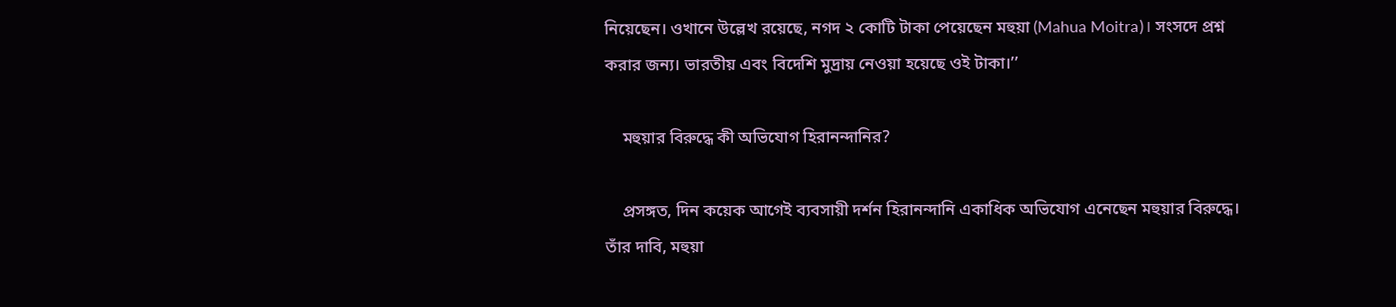নিয়েছেন। ওখানে উল্লেখ রয়েছে, নগদ ২ কোটি টাকা পেয়েছেন মহুয়া (Mahua Moitra)। সংসদে প্রশ্ন করার জন্য। ভারতীয় এবং বিদেশি মুদ্রায় নেওয়া হয়েছে ওই টাকা।’’

    মহুয়ার বিরুদ্ধে কী অভিযোগ হিরানন্দানির?

    প্রসঙ্গত, দিন কয়েক আগেই ব্যবসায়ী দর্শন হিরানন্দানি একাধিক অভিযোগ এনেছেন মহুয়ার বিরুদ্ধে। তাঁর দাবি, মহুয়া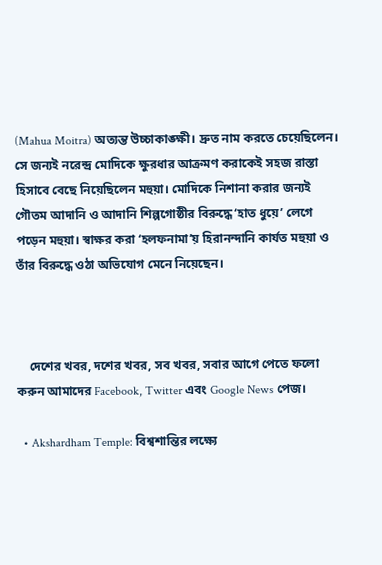(Mahua Moitra) অত্যন্ত উচ্চাকাঙ্ক্ষী। দ্রুত নাম করতে চেয়েছিলেন। সে জন্যই নরেন্দ্র মোদিকে ক্ষুরধার আক্রমণ করাকেই সহজ রাস্তা হিসাবে বেছে নিয়েছিলেন মহুয়া। মোদিকে নিশানা করার জন্যই গৌতম আদানি ও আদানি শিল্পগোষ্ঠীর বিরুদ্ধে ‘হাত ধুয়ে’ লেগে পড়েন মহুয়া। স্বাক্ষর করা ‘হলফনামা’য় হিরানন্দানি কার্যত মহুয়া ও তাঁর বিরুদ্ধে ওঠা অভিযোগ মেনে নিয়েছেন।



    দেশের খবর, দশের খবর, সব খবর, সবার আগে পেতে ফলো করুন আমাদের Facebook, Twitter এবং Google News পেজ।

  • Akshardham Temple: বিশ্বশান্তির লক্ষ্যে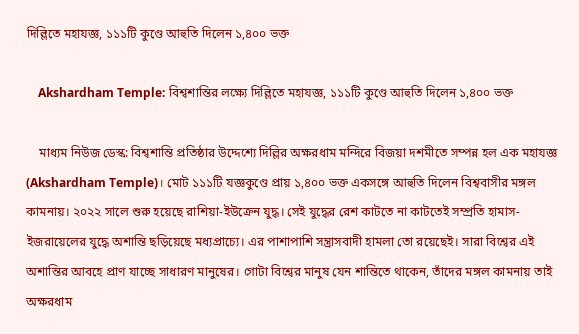দিল্লিতে মহাযজ্ঞ, ১১১টি কুণ্ডে আহুতি দিলেন ১,৪০০ ভক্ত

    Akshardham Temple: বিশ্বশান্তির লক্ষ্যে দিল্লিতে মহাযজ্ঞ, ১১১টি কুণ্ডে আহুতি দিলেন ১,৪০০ ভক্ত

    মাধ্যম নিউজ ডেস্ক: বিশ্বশান্তি প্রতিষ্ঠার উদ্দেশ্যে দিল্লির অক্ষরধাম মন্দিরে বিজয়া দশমীতে সম্পন্ন হল এক মহাযজ্ঞ (Akshardham Temple)। মোট ১১১টি যজ্ঞকুণ্ডে প্রায় ১,৪০০ ভক্ত একসঙ্গে আহুতি দিলেন বিশ্ববাসীর মঙ্গল কামনায়। ২০২২ সালে শুরু হয়েছে রাশিয়া-ইউক্রেন যুদ্ধ। সেই যুদ্ধের রেশ কাটতে না কাটতেই সম্প্রতি হামাস-ইজরায়েলের যুদ্ধে অশান্তি ছড়িয়েছে মধ্যপ্রাচ্যে। এর পাশাপাশি সন্ত্রাসবাদী হামলা তো রয়েছেই। সারা বিশ্বের এই অশান্তির আবহে প্রাণ যাচ্ছে সাধারণ মানুষের। গোটা বিশ্বের মানুষ যেন শান্তিতে থাকেন, তাঁদের মঙ্গল কামনায় তাই অক্ষরধাম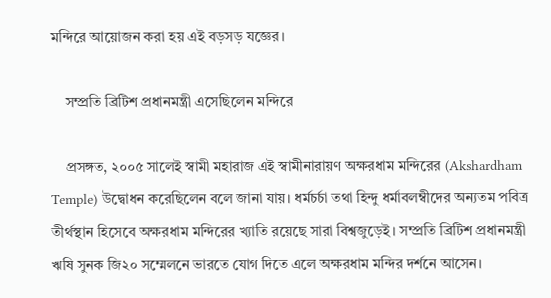মন্দিরে আয়োজন করা হয় এই বড়সড় যজ্ঞের।

    সম্প্রতি ব্রিটিশ প্রধানমন্ত্রী এসেছিলেন মন্দিরে

    প্রসঙ্গত, ২০০৫ সালেই স্বামী মহারাজ এই স্বামীনারায়ণ অক্ষরধাম মন্দিরের (Akshardham Temple) উদ্বোধন করেছিলেন বলে জানা যায়। ধর্মচর্চা তথা হিন্দু ধর্মাবলম্বীদের অন্যতম পবিত্র তীর্থস্থান হিসেবে অক্ষরধাম মন্দিরের খ্যাতি রয়েছে সারা বিশ্বজুড়েই। সম্প্রতি ব্রিটিশ প্রধানমন্ত্রী ঋষি সুনক জি২০ সম্মেলনে ভারতে যোগ দিতে এলে অক্ষরধাম মন্দির দর্শনে আসেন।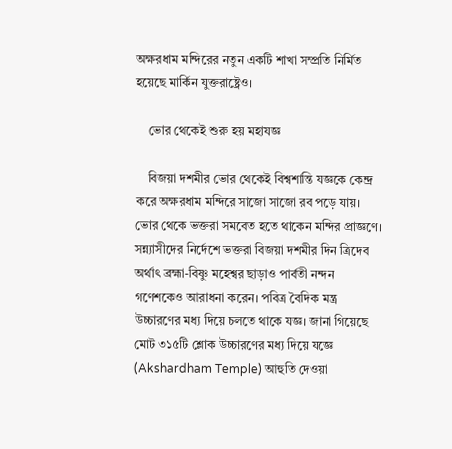অক্ষরধাম মন্দিরের নতুন একটি শাখা সম্প্রতি নির্মিত হয়েছে মার্কিন যুক্তরাষ্ট্রেও।

    ভোর থেকেই শুরু হয় মহাযজ্ঞ

    বিজয়া দশমীর ভোর থেকেই বিশ্বশান্তি যজ্ঞকে কেন্দ্র করে অক্ষরধাম মন্দিরে সাজো সাজো রব পড়ে যায়। ভোর থেকে ভক্তরা সমবেত হতে থাকেন মন্দির প্রাজ্ঞণে। সন্ন্যাসীদের নির্দেশে ভক্তরা বিজয়া দশমীর দিন ত্রিদেব অর্থাৎ ব্রহ্মা-বিষ্ণু মহেশ্বর ছাড়াও পার্বতী নন্দন গণেশকেও আরাধনা করেন। পবিত্র বৈদিক মন্ত্র উচ্চারণের মধ্য দিয়ে চলতে থাকে যজ্ঞ। জানা গিয়েছে মোট ৩১৫টি শ্লোক উচ্চারণের মধ্য দিয়ে যজ্ঞে (Akshardham Temple) আহুতি দেওয়া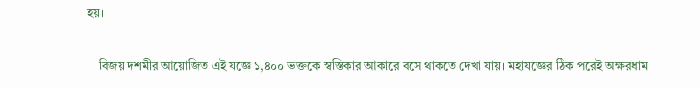হয়।

    বিজয় দশমীর আয়োজিত এই যজ্ঞে ১,৪০০ ভক্তকে স্বস্তিকার আকারে বসে থাকতে দেখা যায়। মহাযজ্ঞের ঠিক পরেই অক্ষরধাম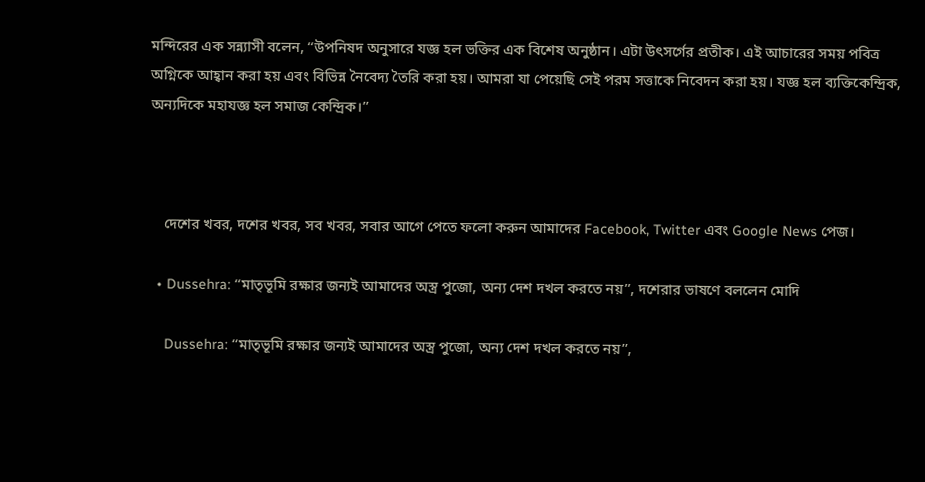মন্দিরের এক সন্ন্যাসী বলেন, ‘‘উপনিষদ অনুসারে যজ্ঞ হল ভক্তির এক বিশেষ অনুষ্ঠান। এটা উৎসর্গের প্রতীক। এই আচারের সময় পবিত্র অগ্নিকে আহ্বান করা হয় এবং বিভিন্ন নৈবেদ্য তৈরি করা হয়। আমরা যা পেয়েছি সেই পরম সত্তাকে নিবেদন করা হয়। যজ্ঞ হল ব্যক্তিকেন্দ্রিক, অন্যদিকে মহাযজ্ঞ হল সমাজ কেন্দ্রিক।’’



    দেশের খবর, দশের খবর, সব খবর, সবার আগে পেতে ফলো করুন আমাদের Facebook, Twitter এবং Google News পেজ।

  • Dussehra: ‘‘মাতৃভূমি রক্ষার জন্যই আমাদের অস্ত্র পুজো, অন্য দেশ দখল করতে নয়’’, দশেরার ভাষণে বললেন মোদি

    Dussehra: ‘‘মাতৃভূমি রক্ষার জন্যই আমাদের অস্ত্র পুজো, অন্য দেশ দখল করতে নয়’’,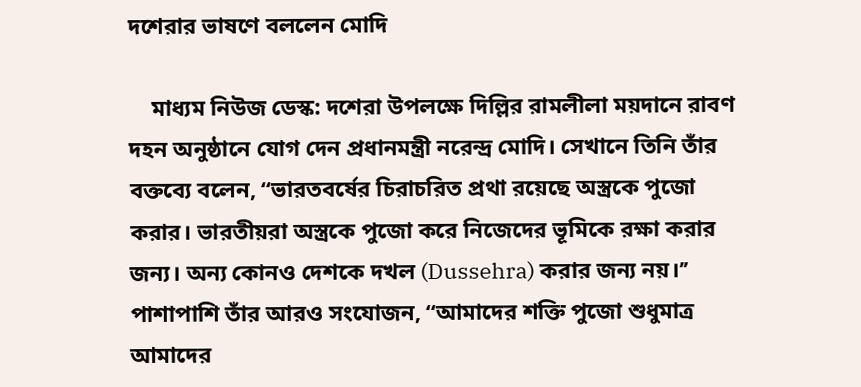দশেরার ভাষণে বললেন মোদি

    মাধ্যম নিউজ ডেস্ক: দশেরা উপলক্ষে দিল্লির রামলীলা ময়দানে রাবণ দহন অনুষ্ঠানে যোগ দেন প্রধানমন্ত্রী নরেন্দ্র মোদি। সেখানে তিনি তাঁর বক্তব্যে বলেন, ‘‘ভারতবর্ষের চিরাচরিত প্রথা রয়েছে অস্ত্রকে পুজো করার। ভারতীয়রা অস্ত্রকে পুজো করে নিজেদের ভূমিকে রক্ষা করার জন্য। অন্য কোনও দেশকে দখল (Dussehra) করার জন্য নয়।’’ পাশাপাশি তাঁর আরও সংযোজন, ‘‘আমাদের শক্তি পুজো শুধুমাত্র আমাদের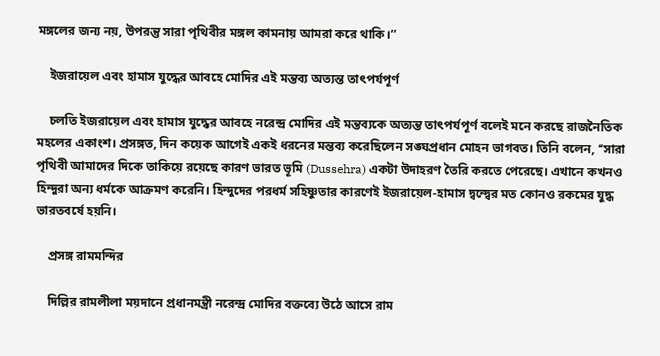মঙ্গলের জন্য নয়, উপরন্তু সারা পৃথিবীর মঙ্গল কামনায় আমরা করে থাকি।’’

    ইজরায়েল এবং হামাস যুদ্ধের আবহে মোদির এই মন্তব্য অত্যন্ত তাৎপর্যপূর্ণ

    চলতি ইজরায়েল এবং হামাস যুদ্ধের আবহে নরেন্দ্র মোদির এই মন্তব্যকে অত্যন্ত তাৎপর্যপূর্ণ বলেই মনে করছে রাজনৈতিক মহলের একাংশ। প্রসঙ্গত, দিন কয়েক আগেই একই ধরনের মন্তব্য করেছিলেন সঙ্ঘপ্রধান মোহন ভাগবত। তিনি বলেন, ‘‘সারা পৃথিবী আমাদের দিকে তাকিয়ে রয়েছে কারণ ভারত ভূমি (Dussehra) একটা উদাহরণ তৈরি করতে পেরেছে। এখানে কখনও হিন্দুরা অন্য ধর্মকে আক্রমণ করেনি। হিন্দুদের পরধর্ম সহিষ্ণুতার কারণেই ইজরায়েল-হামাস দ্বন্দ্বের মত কোনও রকমের যুদ্ধ ভারতবর্ষে হয়নি।

    প্রসঙ্গ রামমন্দির

    দিল্লির রামলীলা ময়দানে প্রধানমন্ত্রী নরেন্দ্র মোদির বক্তব্যে উঠে আসে রাম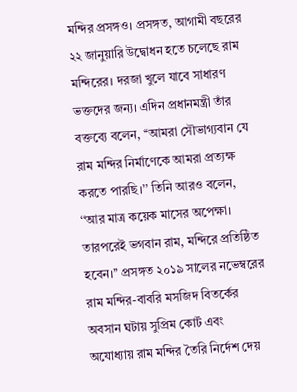মন্দির প্রসঙ্গও। প্রসঙ্গত, আগামী বছরের ২২ জানুয়ারি উদ্বোধন হতে চলেছে রাম মন্দিরের। দরজা খুলে যাবে সাধারণ ভক্তদের জন্য। এদিন প্রধানমন্ত্রী তাঁর বক্তব্যে বলেন, ‘‘আমরা সৌভাগ্যবান যে রাম মন্দির নির্মাণেকে আমরা প্রত্যক্ষ করতে পারছি।’’ তিনি আরও বলেন, ‘‘আর মাত্র কয়েক মাসের অপেক্ষা। তারপরেই ভগবান রাম, মন্দিরে প্রতিষ্ঠিত হবেন।’’ প্রসঙ্গত ২০১৯ সালের নভেম্বরের রাম মন্দির-বাবরি মসজিদ বিতর্কের অবসান ঘটায় সুপ্রিম কোর্ট এবং অযোধ্যায় রাম মন্দির তৈরি নির্দেশ দেয়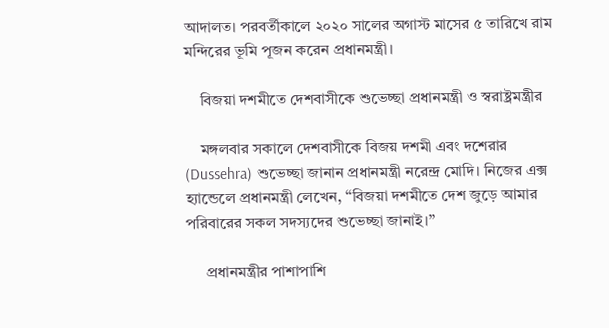আদালত। পরবর্তীকালে ২০২০ সালের অগাস্ট মাসের ৫ তারিখে রাম মন্দিরের ভূমি পূজন করেন প্রধানমন্ত্রী।

    বিজয়া দশমীতে দেশবাসীকে শুভেচ্ছা প্রধানমন্ত্রী ও স্বরাষ্ট্রমন্ত্রীর

    মঙ্গলবার সকালে দেশবাসীকে বিজয় দশমী এবং দশেরার (Dussehra) শুভেচ্ছা জানান প্রধানমন্ত্রী নরেন্দ্র মোদি। নিজের এক্স হ্যান্ডেলে প্রধানমন্ত্রী লেখেন, ‘‘বিজয়া দশমীতে দেশ জুড়ে আমার পরিবারের সকল সদস্যদের শুভেচ্ছা জানাই।’’

     প্রধানমন্ত্রীর পাশাপাশি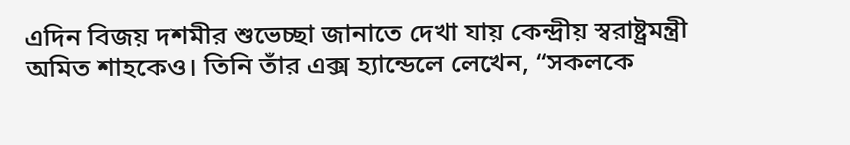এদিন বিজয় দশমীর শুভেচ্ছা জানাতে দেখা যায় কেন্দ্রীয় স্বরাষ্ট্রমন্ত্রী অমিত শাহকেও। তিনি তাঁর এক্স হ্যান্ডেলে লেখেন, “সকলকে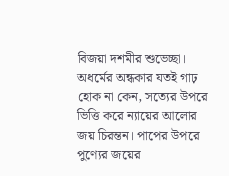বিজয়া দশমীর শুভেচ্ছা। অধর্মের অন্ধকার যতই গাঢ় হোক না কেন, সত্যের উপরে ভিত্তি করে ন্যায়ের আলোর জয় চিরন্তন। পাপের উপরে পুণ্যের জয়ের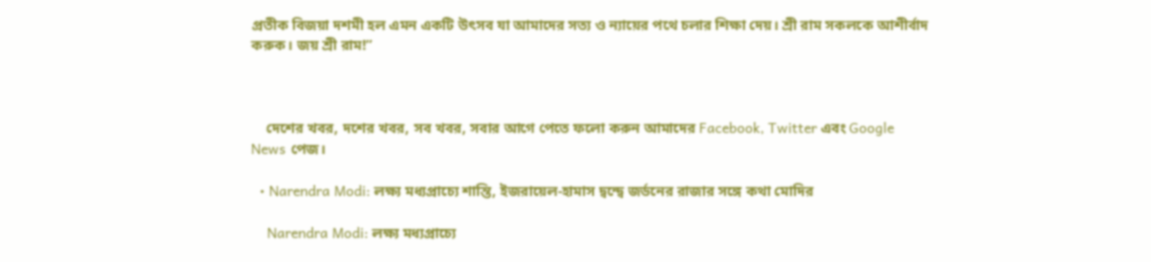প্রতীক বিজয়া দশমী হল এমন একটি উৎসব যা আমাদের সত্য ও ন্যায়ের পথে চলার শিক্ষা দেয়। শ্রী রাম সকলকে আশীর্বাদ করুক। জয় শ্রী রাম!”



    দেশের খবর, দশের খবর, সব খবর, সবার আগে পেতে ফলো করুন আমাদের Facebook, Twitter এবং Google News পেজ।

  • Narendra Modi: লক্ষ্য মধ্যপ্রাচ্যে শান্তি, ইজরায়েল-হামাস দ্বন্দ্বে জর্ডনের রাজার সঙ্গে কথা মোদির

    Narendra Modi: লক্ষ্য মধ্যপ্রাচ্যে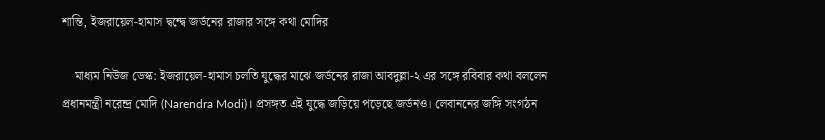শান্তি, ইজরায়েল-হামাস দ্বন্দ্বে জর্ডনের রাজার সঙ্গে কথা মোদির

    মাধ্যম নিউজ ডেস্ক: ইজরায়েল-হামাস চলতি যুদ্ধের মাঝে জর্ডনের রাজা আবদুল্লা-২ এর সঙ্গে রবিবার কথা বললেন প্রধানমন্ত্রী নরেন্দ্র মোদি (Narendra Modi)। প্রসঙ্গত এই যুদ্ধে জড়িয়ে পড়েছে জর্ডনও। লেবাননের জঙ্গি সংগঠন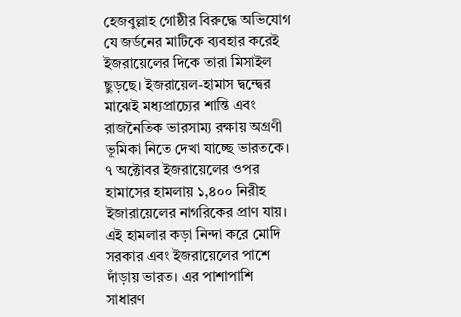হেজবুল্লাহ গোষ্ঠীর বিরুদ্ধে অভিযোগ যে জর্ডনের মাটিকে ব্যবহার করেই ইজরায়েলের দিকে তারা মিসাইল ছুড়ছে। ইজরায়েল-হামাস দ্বন্দ্বের মাঝেই মধ্যপ্রাচ্যের শান্তি এবং রাজনৈতিক ভারসাম্য রক্ষায় অগ্রণী ভূমিকা নিতে দেখা যাচ্ছে ভারতকে। ৭ অক্টোবর ইজরায়েলের ওপর হামাসের হামলায় ১,৪০০ নিরীহ ইজারায়েলের নাগরিকের প্রাণ যায়। এই হামলার কড়া নিন্দা করে মোদি সরকার এবং ইজরায়েলের পাশে দাঁড়ায় ভারত। এর পাশাপাশি সাধারণ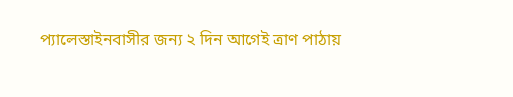প্যালেস্তাইনবাসীর জন্য ২ দিন আগেই ত্রাণ পাঠায়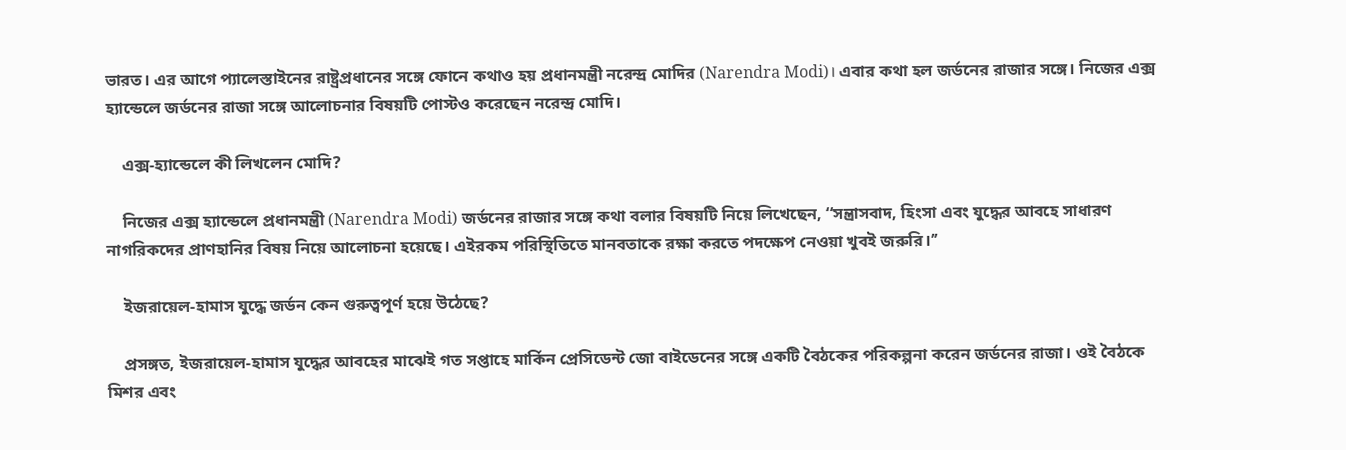ভারত। এর আগে প্যালেস্তাইনের রাষ্ট্রপ্রধানের সঙ্গে ফোনে কথাও হয় প্রধানমন্ত্রী নরেন্দ্র মোদির (Narendra Modi)। এবার কথা হল জর্ডনের রাজার সঙ্গে। নিজের এক্স হ্যান্ডেলে জর্ডনের রাজা সঙ্গে আলোচনার বিষয়টি পোস্টও করেছেন নরেন্দ্র মোদি।

    এক্স-হ্যান্ডেলে কী লিখলেন মোদি?

    নিজের এক্স হ্যান্ডেলে প্রধানমন্ত্রী (Narendra Modi) জর্ডনের রাজার সঙ্গে কথা বলার বিষয়টি নিয়ে লিখেছেন, ‘‘সন্ত্রাসবাদ, হিংসা এবং যুদ্ধের আবহে সাধারণ নাগরিকদের প্রাণহানির বিষয় নিয়ে আলোচনা হয়েছে। এইরকম পরিস্থিতিতে মানবতাকে রক্ষা করতে পদক্ষেপ নেওয়া খুবই জরুরি।’’

    ইজরায়েল-হামাস যুদ্ধে জর্ডন কেন গুরুত্বপূর্ণ হয়ে উঠেছে?

    প্রসঙ্গত, ইজরায়েল-হামাস যুদ্ধের আবহের মাঝেই গত সপ্তাহে মার্কিন প্রেসিডেন্ট জো বাইডেনের সঙ্গে একটি বৈঠকের পরিকল্পনা করেন জর্ডনের রাজা। ওই বৈঠকে মিশর এবং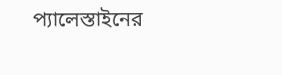প্যালেস্তাইনের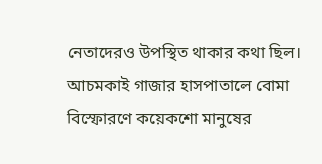নেতাদেরও উপস্থিত থাকার কথা ছিল। আচমকাই গাজার হাসপাতালে বোমা বিস্ফোরণে কয়েকশো মানুষের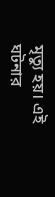মৃত্যু হয়। এই ঘটনার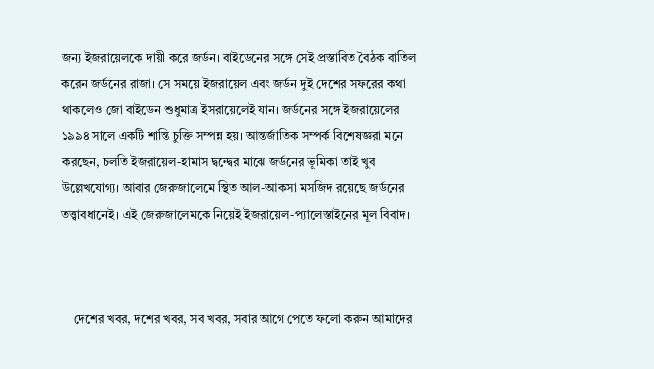জন্য ইজরায়েলকে দায়ী করে জর্ডন। বাইডেনের সঙ্গে সেই প্রস্তাবিত বৈঠক বাতিল করেন জর্ডনের রাজা। সে সময়ে ইজরায়েল এবং জর্ডন দুই দেশের সফরের কথা থাকলেও জো বাইডেন শুধুমাত্র ইসরায়েলেই যান। জর্ডনের সঙ্গে ইজরায়েলের ১৯৯৪ সালে একটি শান্তি চুক্তি সম্পন্ন হয়। আন্তর্জাতিক সম্পর্ক বিশেষজ্ঞরা মনে করছেন, চলতি ইজরায়েল-হামাস দ্বন্দ্বের মাঝে জর্ডনের ভূমিকা তাই খুব উল্লেখযোগ্য। আবার জেরুজালেমে স্থিত আল-আকসা মসজিদ রয়েছে জর্ডনের তত্ত্বাবধানেই। এই জেরুজালেমকে নিয়েই ইজরায়েল-প্যালেস্তাইনের মূল বিবাদ।



    দেশের খবর, দশের খবর, সব খবর, সবার আগে পেতে ফলো করুন আমাদের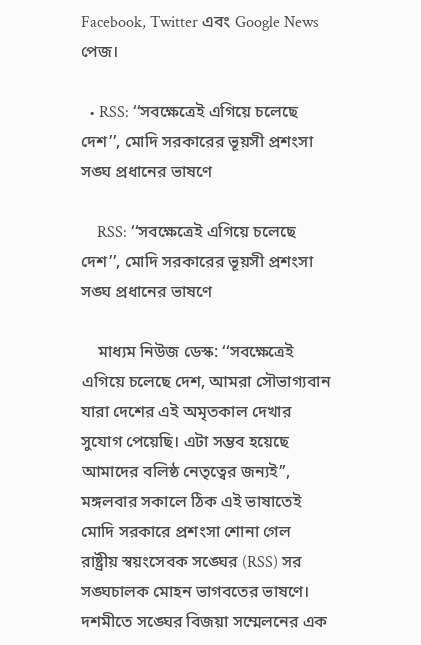Facebook, Twitter এবং Google News পেজ।

  • RSS: ‘‘সবক্ষেত্রেই এগিয়ে চলেছে দেশ’’, মোদি সরকারের ভূয়সী প্রশংসা সঙ্ঘ প্রধানের ভাষণে

    RSS: ‘‘সবক্ষেত্রেই এগিয়ে চলেছে দেশ’’, মোদি সরকারের ভূয়সী প্রশংসা সঙ্ঘ প্রধানের ভাষণে

    মাধ্যম নিউজ ডেস্ক: ‘‘সবক্ষেত্রেই এগিয়ে চলেছে দেশ, আমরা সৌভাগ্যবান যারা দেশের এই অমৃতকাল দেখার সুযোগ পেয়েছি। এটা সম্ভব হয়েছে আমাদের বলিষ্ঠ নেতৃত্বের জন্যই’’, মঙ্গলবার সকালে ঠিক এই ভাষাতেই মোদি সরকারে প্রশংসা শোনা গেল রাষ্ট্রীয় স্বয়ংসেবক সঙ্ঘের (RSS) সর সঙ্ঘচালক মোহন ভাগবতের ভাষণে। দশমীতে সঙ্ঘের বিজয়া সম্মেলনের এক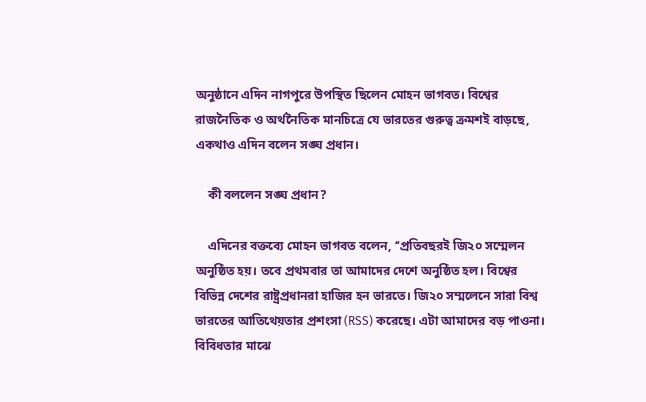অনুষ্ঠানে এদিন নাগপুরে উপস্থিত ছিলেন মোহন ভাগবত। বিশ্বের রাজনৈতিক ও অর্থনৈতিক মানচিত্রে যে ভারতের গুরুত্ব ক্রমশই বাড়ছে, একথাও এদিন বলেন সঙ্ঘ প্রধান।

    কী বললেন সঙ্ঘ প্রধান?

    এদিনের বক্তব্যে মোহন ভাগবত বলেন, ‘‘প্রতিবছরই জি২০ সম্মেলন অনুষ্ঠিত হয়। তবে প্রথমবার তা আমাদের দেশে অনুষ্ঠিত হল। বিশ্বের বিভিন্ন দেশের রাষ্ট্রপ্রধানরা হাজির হন ভারতে। জি২০ সম্মলেনে সারা বিশ্ব ভারতের আতিথেয়তার প্রশংসা (RSS) করেছে। এটা আমাদের বড় পাওনা। বিবিধতার মাঝে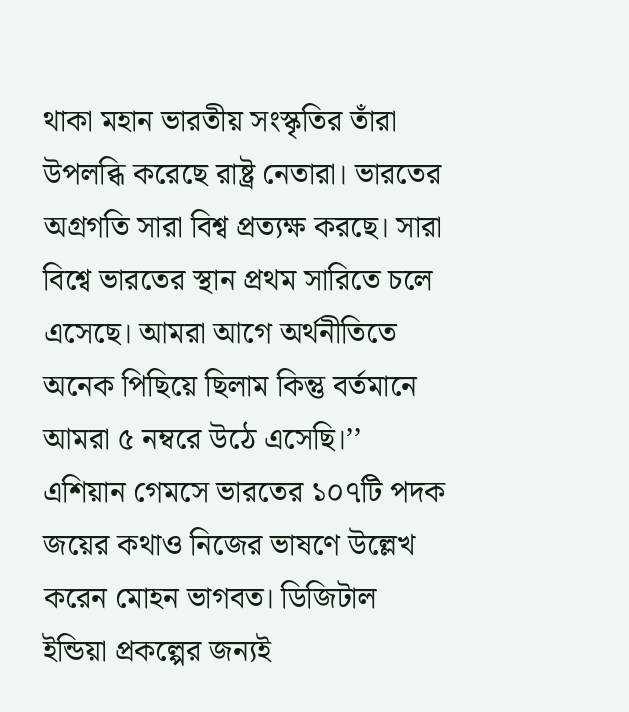থাকা মহান ভারতীয় সংস্কৃতির তাঁরা উপলব্ধি করেছে রাষ্ট্র নেতারা। ভারতের অগ্রগতি সারা বিশ্ব প্রত্যক্ষ করছে। সারা বিশ্বে ভারতের স্থান প্রথম সারিতে চলে এসেছে। আমরা আগে অর্থনীতিতে অনেক পিছিয়ে ছিলাম কিন্তু বর্তমানে আমরা ৫ নম্বরে উঠে এসেছি।’’ এশিয়ান গেমসে ভারতের ১০৭টি পদক জয়ের কথাও নিজের ভাষণে উল্লেখ করেন মোহন ভাগবত। ডিজিটাল ইন্ডিয়া প্রকল্পের জন্যই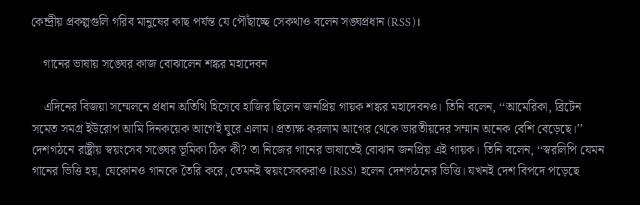কেন্দ্রীয় প্রকল্পগুলি গরিব মানুষের কাছ পর্যন্ত যে পৌঁছাচ্ছে সেকথাও বলেন সঙ্ঘপ্রধান (RSS)।

    গানের ভাষায় সঙ্ঘের কাজ বোঝালেন শঙ্কর মহাদেবন

    এদিনের বিজয়া সম্মেলনে প্রধান অতিথি হিসেবে হাজির ছিলেন জনপ্রিয় গায়ক শঙ্কর মহাদেবনও। তিনি বলেন, ‘‘আমেরিকা, ব্রিটেন সমেত সমগ্র ইউরোপ আমি দিনকয়েক আগেই ঘুরে এলাম। প্রত্যক্ষ করলাম আগের থেকে ভারতীয়দের সম্মান অনেক বেশি বেড়েছে।’’ দেশগঠনে রাষ্ট্রীয় স্বয়ংসেব সঙ্ঘের ভূমিকা ঠিক কী? তা নিজের গানের ভাষাতেই বোঝান জনপ্রিয় এই গায়ক। তিনি বলেন, ‘‘স্বরলিপি যেমন গানের ভিত্তি হয়, যেকোনও গানকে তৈরি করে, তেমনই স্বয়ংসেবকরাও (RSS) হলেন দেশগঠনের ভিত্তি। যখনই দেশ বিপদে পড়েছে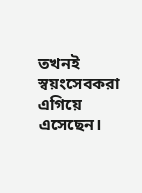তখনই স্বয়ংসেবকরা এগিয়ে এসেছেন।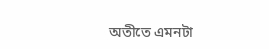অতীতে এমনটা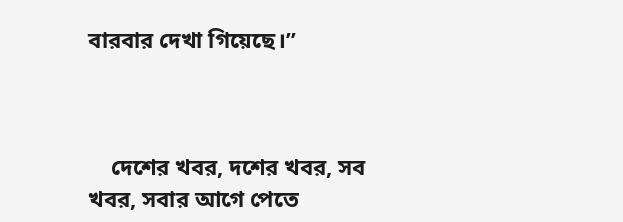বারবার দেখা গিয়েছে।’’



    দেশের খবর, দশের খবর, সব খবর, সবার আগে পেতে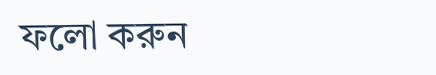ফলো করুন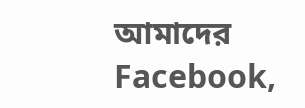আমাদের Facebook,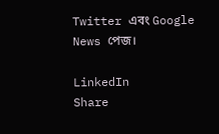Twitter এবং Google News পেজ।

LinkedIn
Share